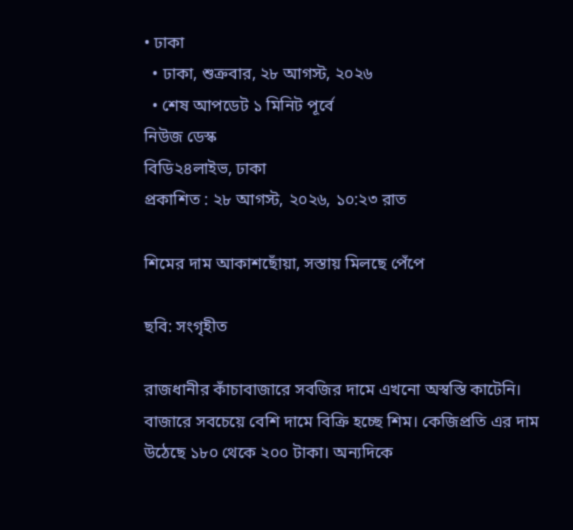• ঢাকা
  • ঢাকা, শুক্রবার, ২৮ আগস্ট, ২০২৬
  • শেষ আপডেট ১ মিনিট পূর্বে
নিউজ ডেস্ক
বিডি২৪লাইভ, ঢাকা
প্রকাশিত : ২৮ আগস্ট, ২০২৬, ১০:২৩ রাত

শিমের দাম আকাশছোঁয়া, সস্তায় মিলছে পেঁপে

ছবি: সংগৃহীত

রাজধানীর কাঁচাবাজারে সবজির দামে এখনো অস্বস্তি কাটেনি। বাজারে সবচেয়ে বেশি দামে বিক্রি হচ্ছে শিম। কেজিপ্রতি এর দাম উঠেছে ১৮০ থেকে ২০০ টাকা। অন্যদিকে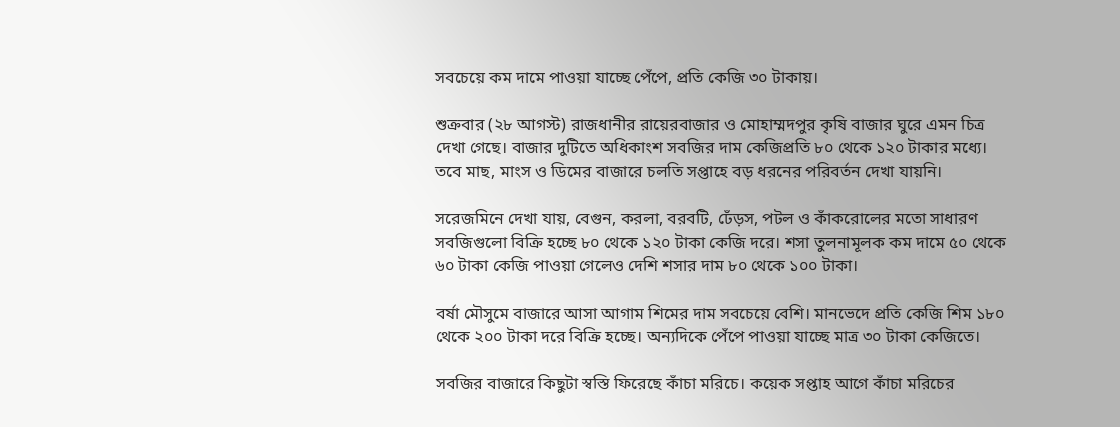সবচেয়ে কম দামে পাওয়া যাচ্ছে পেঁপে, প্রতি কেজি ৩০ টাকায়।

শুক্রবার (২৮ আগস্ট) রাজধানীর রায়েরবাজার ও মোহাম্মদপুর কৃষি বাজার ঘুরে এমন চিত্র দেখা গেছে। বাজার দুটিতে অধিকাংশ সবজির দাম কেজিপ্রতি ৮০ থেকে ১২০ টাকার মধ্যে। তবে মাছ, মাংস ও ডিমের বাজারে চলতি সপ্তাহে বড় ধরনের পরিবর্তন দেখা যায়নি।

সরেজমিনে দেখা যায়, বেগুন, করলা, বরবটি, ঢেঁড়স, পটল ও কাঁকরোলের মতো সাধারণ সবজিগুলো বিক্রি হচ্ছে ৮০ থেকে ১২০ টাকা কেজি দরে। শসা তুলনামূলক কম দামে ৫০ থেকে ৬০ টাকা কেজি পাওয়া গেলেও দেশি শসার দাম ৮০ থেকে ১০০ টাকা।

বর্ষা মৌসুমে বাজারে আসা আগাম শিমের দাম সবচেয়ে বেশি। মানভেদে প্রতি কেজি শিম ১৮০ থেকে ২০০ টাকা দরে বিক্রি হচ্ছে। অন্যদিকে পেঁপে পাওয়া যাচ্ছে মাত্র ৩০ টাকা কেজিতে।

সবজির বাজারে কিছুটা স্বস্তি ফিরেছে কাঁচা মরিচে। কয়েক সপ্তাহ আগে কাঁচা মরিচের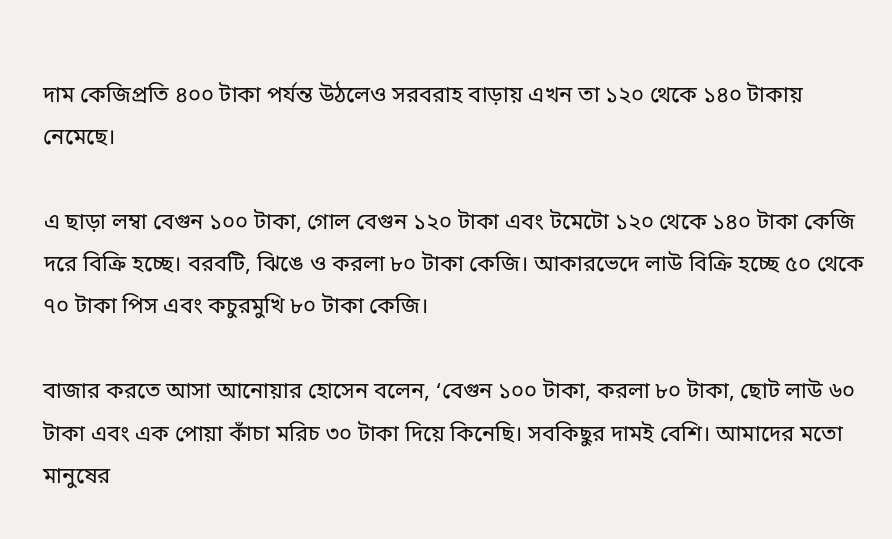দাম কেজিপ্রতি ৪০০ টাকা পর্যন্ত উঠলেও সরবরাহ বাড়ায় এখন তা ১২০ থেকে ১৪০ টাকায় নেমেছে।

এ ছাড়া লম্বা বেগুন ১০০ টাকা, গোল বেগুন ১২০ টাকা এবং টমেটো ১২০ থেকে ১৪০ টাকা কেজি দরে বিক্রি হচ্ছে। বরবটি, ঝিঙে ও করলা ৮০ টাকা কেজি। আকারভেদে লাউ বিক্রি হচ্ছে ৫০ থেকে ৭০ টাকা পিস এবং কচুরমুখি ৮০ টাকা কেজি।

বাজার করতে আসা আনোয়ার হোসেন বলেন, ‘বেগুন ১০০ টাকা, করলা ৮০ টাকা, ছোট লাউ ৬০ টাকা এবং এক পোয়া কাঁচা মরিচ ৩০ টাকা দিয়ে কিনেছি। সবকিছুর দামই বেশি। আমাদের মতো মানুষের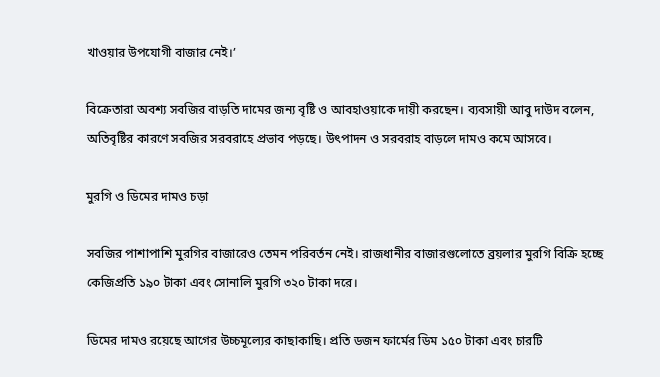খাওয়ার উপযোগী বাজার নেই।’

বিক্রেতারা অবশ্য সবজির বাড়তি দামের জন্য বৃষ্টি ও আবহাওয়াকে দায়ী করছেন। ব্যবসায়ী আবু দাউদ বলেন, অতিবৃষ্টির কারণে সবজির সরবরাহে প্রভাব পড়ছে। উৎপাদন ও সরবরাহ বাড়লে দামও কমে আসবে।

মুরগি ও ডিমের দামও চড়া

সবজির পাশাপাশি মুরগির বাজারেও তেমন পরিবর্তন নেই। রাজধানীর বাজারগুলোতে ব্রয়লার মুরগি বিক্রি হচ্ছে কেজিপ্রতি ১৯০ টাকা এবং সোনালি মুরগি ৩২০ টাকা দরে।

ডিমের দামও রয়েছে আগের উচ্চমূল্যের কাছাকাছি। প্রতি ডজন ফার্মের ডিম ১৫০ টাকা এবং চারটি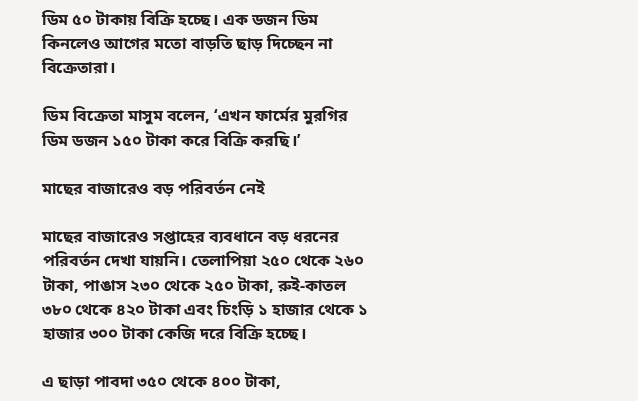ডিম ৫০ টাকায় বিক্রি হচ্ছে। এক ডজন ডিম কিনলেও আগের মতো বাড়তি ছাড় দিচ্ছেন না বিক্রেতারা।

ডিম বিক্রেতা মাসুম বলেন, ‘এখন ফার্মের মুরগির ডিম ডজন ১৫০ টাকা করে বিক্রি করছি।’

মাছের বাজারেও বড় পরিবর্তন নেই

মাছের বাজারেও সপ্তাহের ব্যবধানে বড় ধরনের পরিবর্তন দেখা যায়নি। তেলাপিয়া ২৫০ থেকে ২৬০ টাকা, পাঙাস ২৩০ থেকে ২৫০ টাকা, রুই-কাতল ৩৮০ থেকে ৪২০ টাকা এবং চিংড়ি ১ হাজার থেকে ১ হাজার ৩০০ টাকা কেজি দরে বিক্রি হচ্ছে।

এ ছাড়া পাবদা ৩৫০ থেকে ৪০০ টাকা,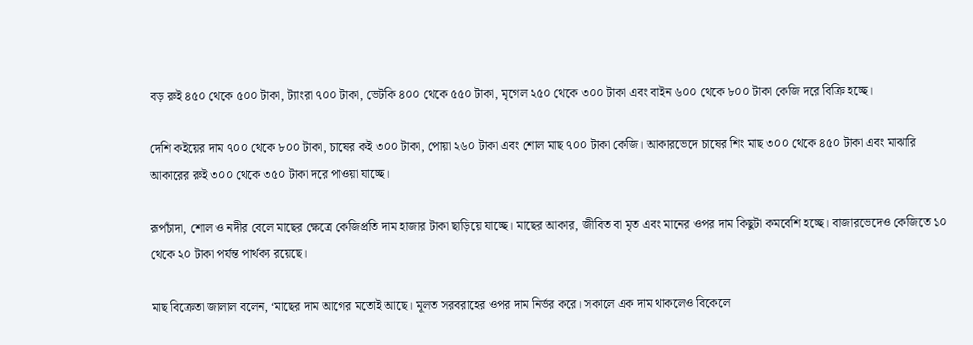বড় রুই ৪৫০ থেকে ৫০০ টাকা, ট্যাংরা ৭০০ টাকা, ভেটকি ৪০০ থেকে ৫৫০ টাকা, মৃগেল ২৫০ থেকে ৩০০ টাকা এবং বাইন ৬০০ থেকে ৮০০ টাকা কেজি দরে বিক্রি হচ্ছে।

দেশি কইয়ের দাম ৭০০ থেকে ৮০০ টাকা, চাষের কই ৩০০ টাকা, পোয়া ২৬০ টাকা এবং শোল মাছ ৭০০ টাকা কেজি। আকারভেদে চাষের শিং মাছ ৩০০ থেকে ৪৫০ টাকা এবং মাঝারি আকারের রুই ৩০০ থেকে ৩৫০ টাকা দরে পাওয়া যাচ্ছে।

রূপচাঁদা, শোল ও নদীর বেলে মাছের ক্ষেত্রে কেজিপ্রতি দাম হাজার টাকা ছাড়িয়ে যাচ্ছে। মাছের আকার, জীবিত বা মৃত এবং মানের ওপর দাম কিছুটা কমবেশি হচ্ছে। বাজারভেদেও কেজিতে ১০ থেকে ২০ টাকা পর্যন্ত পার্থক্য রয়েছে।

মাছ বিক্রেতা জালাল বলেন, ‘মাছের দাম আগের মতোই আছে। মূলত সরবরাহের ওপর দাম নির্ভর করে। সকালে এক দাম থাকলেও বিকেলে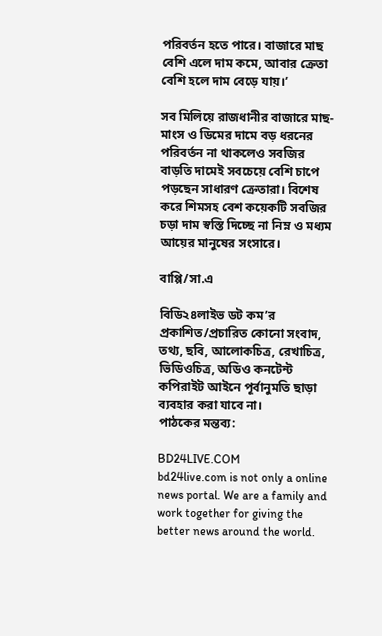পরিবর্তন হতে পারে। বাজারে মাছ বেশি এলে দাম কমে, আবার ক্রেতা বেশি হলে দাম বেড়ে যায়।’

সব মিলিয়ে রাজধানীর বাজারে মাছ-মাংস ও ডিমের দামে বড় ধরনের পরিবর্তন না থাকলেও সবজির বাড়তি দামেই সবচেয়ে বেশি চাপে পড়ছেন সাধারণ ক্রেতারা। বিশেষ করে শিমসহ বেশ কয়েকটি সবজির চড়া দাম স্বস্তি দিচ্ছে না নিম্ন ও মধ্যম আয়ের মানুষের সংসারে।

বাপ্পি/সা.এ

বিডি২৪লাইভ ডট কম’র প্রকাশিত/প্রচারিত কোনো সংবাদ, তথ্য, ছবি, আলোকচিত্র, রেখাচিত্র, ভিডিওচিত্র, অডিও কনটেন্ট কপিরাইট আইনে পূর্বানুমতি ছাড়া ব্যবহার করা যাবে না।
পাঠকের মন্তব্য:

BD24LIVE.COM
bd24live.com is not only a online news portal. We are a family and work together for giving the better news around the world.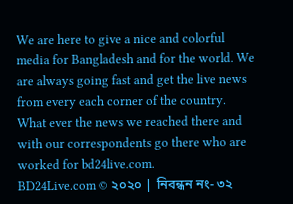We are here to give a nice and colorful media for Bangladesh and for the world. We are always going fast and get the live news from every each corner of the country. What ever the news we reached there and with our correspondents go there who are worked for bd24live.com.
BD24Live.com © ২০২০ | নিবন্ধন নং- ৩২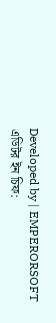Developed by | EMPERORSOFT
এডিটর ইন চিফ: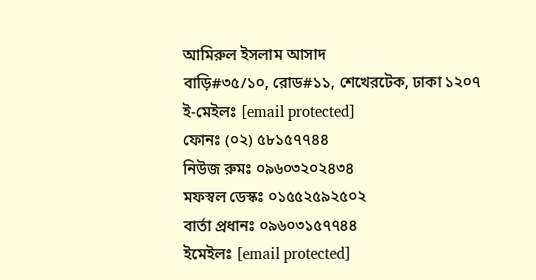আমিরুল ইসলাম আসাদ
বাড়ি#৩৫/১০, রোড#১১, শেখেরটেক, ঢাকা ১২০৭
ই-মেইলঃ [email protected]
ফোনঃ (০২) ৫৮১৫৭৭৪৪
নিউজ রুমঃ ০৯৬০৩২০২৪৩৪
মফস্বল ডেস্কঃ ০১৫৫২৫৯২৫০২
বার্তা প্রধানঃ ০৯৬০৩১৫৭৭৪৪
ইমেইলঃ [email protected]